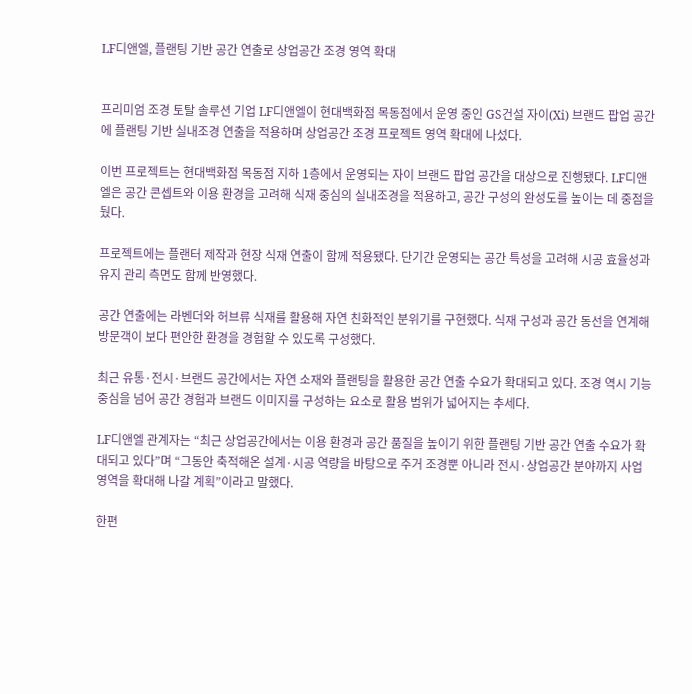LF디앤엘, 플랜팅 기반 공간 연출로 상업공간 조경 영역 확대


프리미엄 조경 토탈 솔루션 기업 LF디앤엘이 현대백화점 목동점에서 운영 중인 GS건설 자이(Xi) 브랜드 팝업 공간에 플랜팅 기반 실내조경 연출을 적용하며 상업공간 조경 프로젝트 영역 확대에 나섰다.

이번 프로젝트는 현대백화점 목동점 지하 1층에서 운영되는 자이 브랜드 팝업 공간을 대상으로 진행됐다. LF디앤엘은 공간 콘셉트와 이용 환경을 고려해 식재 중심의 실내조경을 적용하고, 공간 구성의 완성도를 높이는 데 중점을 뒀다.

프로젝트에는 플랜터 제작과 현장 식재 연출이 함께 적용됐다. 단기간 운영되는 공간 특성을 고려해 시공 효율성과 유지 관리 측면도 함께 반영했다.

공간 연출에는 라벤더와 허브류 식재를 활용해 자연 친화적인 분위기를 구현했다. 식재 구성과 공간 동선을 연계해 방문객이 보다 편안한 환경을 경험할 수 있도록 구성했다.

최근 유통·전시·브랜드 공간에서는 자연 소재와 플랜팅을 활용한 공간 연출 수요가 확대되고 있다. 조경 역시 기능 중심을 넘어 공간 경험과 브랜드 이미지를 구성하는 요소로 활용 범위가 넓어지는 추세다.

LF디앤엘 관계자는 “최근 상업공간에서는 이용 환경과 공간 품질을 높이기 위한 플랜팅 기반 공간 연출 수요가 확대되고 있다”며 “그동안 축적해온 설계·시공 역량을 바탕으로 주거 조경뿐 아니라 전시·상업공간 분야까지 사업 영역을 확대해 나갈 계획”이라고 말했다.

한편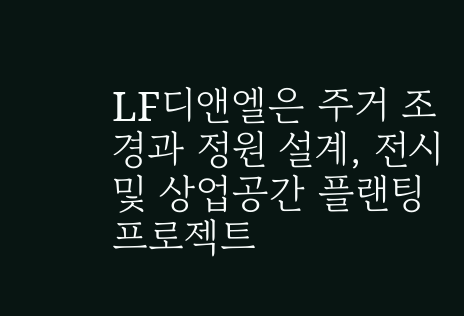LF디앤엘은 주거 조경과 정원 설계, 전시 및 상업공간 플랜팅 프로젝트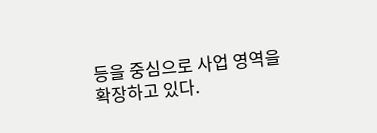등을 중심으로 사업 영역을 확장하고 있다.